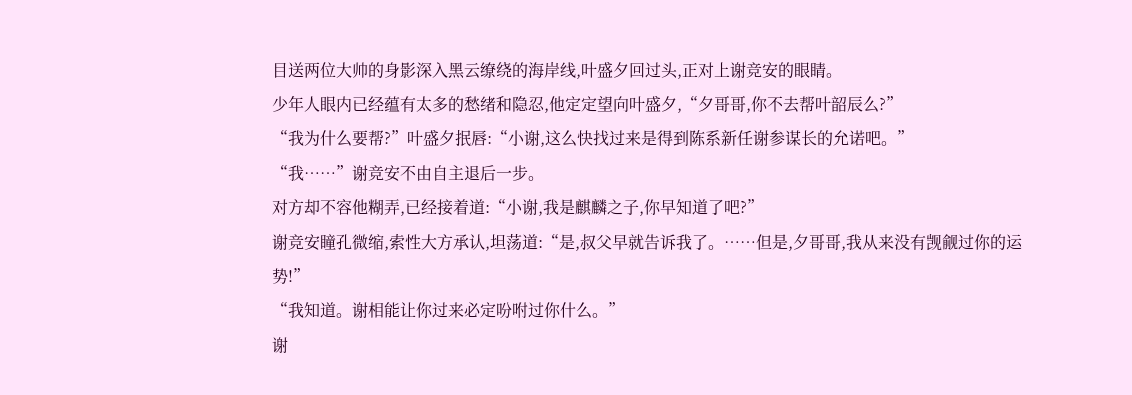目送两位大帅的身影深入黑云缭绕的海岸线,叶盛夕回过头,正对上谢竞安的眼睛。
少年人眼内已经蕴有太多的愁绪和隐忍,他定定望向叶盛夕,“夕哥哥,你不去帮叶韶辰么?”
“我为什么要帮?”叶盛夕抿唇:“小谢,这么快找过来是得到陈系新任谢参谋长的允诺吧。”
“我……”谢竞安不由自主退后一步。
对方却不容他糊弄,已经接着道:“小谢,我是麒麟之子,你早知道了吧?”
谢竞安瞳孔微缩,索性大方承认,坦荡道:“是,叔父早就告诉我了。……但是,夕哥哥,我从来没有觊觎过你的运势!”
“我知道。谢相能让你过来必定吩咐过你什么。”
谢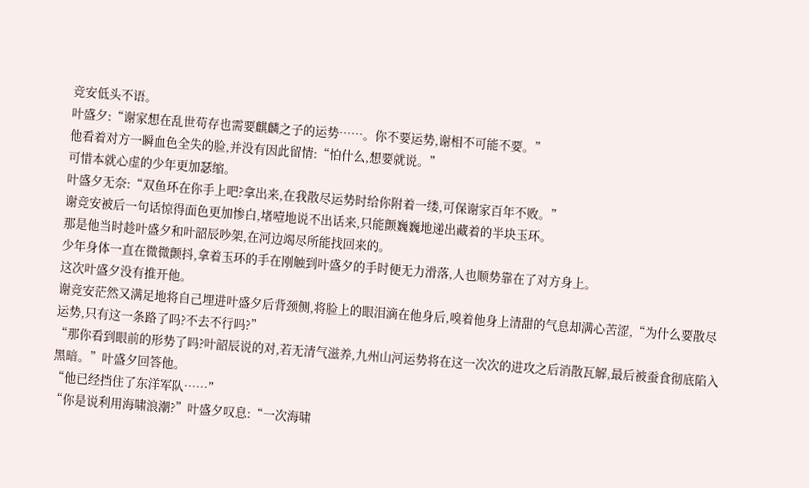竞安低头不语。
叶盛夕:“谢家想在乱世苟存也需要麒麟之子的运势……。你不要运势,谢相不可能不要。”
他看着对方一瞬血色全失的脸,并没有因此留情:“怕什么,想要就说。”
可惜本就心虚的少年更加瑟缩。
叶盛夕无奈:“双鱼环在你手上吧?拿出来,在我散尽运势时给你附着一缕,可保谢家百年不败。”
谢竞安被后一句话惊得面色更加惨白,堵噎地说不出话来,只能颤巍巍地递出藏着的半块玉环。
那是他当时趁叶盛夕和叶韶辰吵架,在河边竭尽所能找回来的。
少年身体一直在微微颤抖,拿着玉环的手在刚触到叶盛夕的手时便无力滑落,人也顺势靠在了对方身上。
这次叶盛夕没有推开他。
谢竞安茫然又满足地将自己埋进叶盛夕后背颈侧,将脸上的眼泪滴在他身后,嗅着他身上清甜的气息却满心苦涩,“为什么要散尽运势,只有这一条路了吗?不去不行吗?”
“那你看到眼前的形势了吗?叶韶辰说的对,若无清气滋养,九州山河运势将在这一次次的进攻之后消散瓦解,最后被蚕食彻底陷入黑暗。”叶盛夕回答他。
“他已经挡住了东洋军队……”
“你是说利用海啸浪潮?”叶盛夕叹息:“一次海啸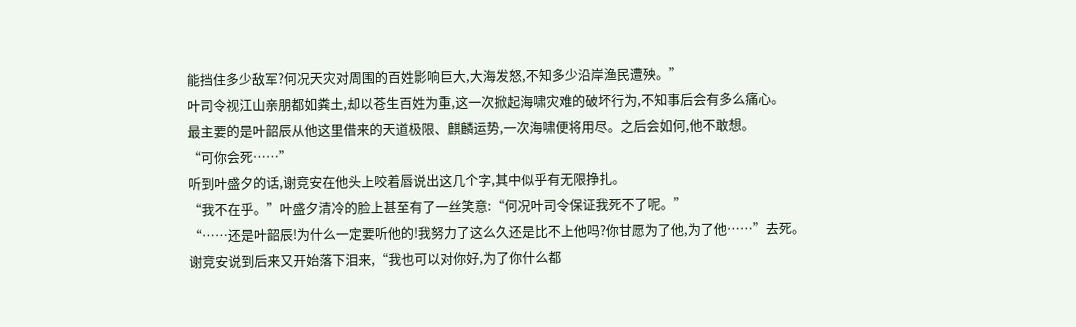能挡住多少敌军?何况天灾对周围的百姓影响巨大,大海发怒,不知多少沿岸渔民遭殃。”
叶司令视江山亲朋都如粪土,却以苍生百姓为重,这一次掀起海啸灾难的破坏行为,不知事后会有多么痛心。
最主要的是叶韶辰从他这里借来的天道极限、麒麟运势,一次海啸便将用尽。之后会如何,他不敢想。
“可你会死……”
听到叶盛夕的话,谢竞安在他头上咬着唇说出这几个字,其中似乎有无限挣扎。
“我不在乎。”叶盛夕清冷的脸上甚至有了一丝笑意:“何况叶司令保证我死不了呢。”
“……还是叶韶辰!为什么一定要听他的!我努力了这么久还是比不上他吗?你甘愿为了他,为了他……”去死。
谢竞安说到后来又开始落下泪来,“我也可以对你好,为了你什么都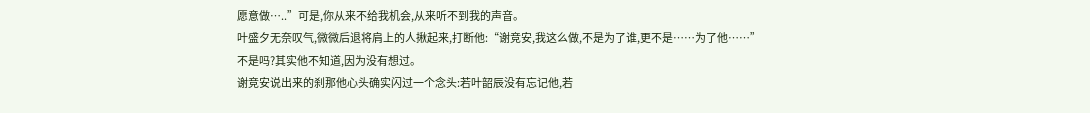愿意做…..”可是,你从来不给我机会,从来听不到我的声音。
叶盛夕无奈叹气,微微后退将肩上的人揪起来,打断他:“谢竞安,我这么做,不是为了谁,更不是……为了他……”
不是吗?其实他不知道,因为没有想过。
谢竞安说出来的刹那他心头确实闪过一个念头:若叶韶辰没有忘记他,若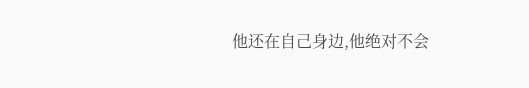他还在自己身边,他绝对不会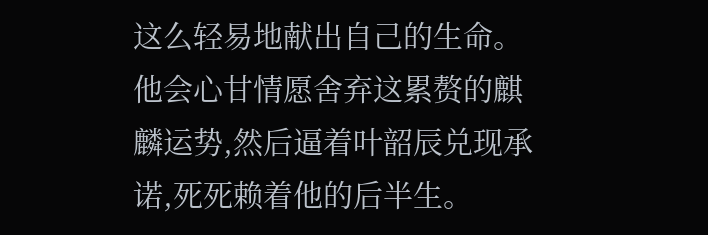这么轻易地献出自己的生命。
他会心甘情愿舍弃这累赘的麒麟运势,然后逼着叶韶辰兑现承诺,死死赖着他的后半生。